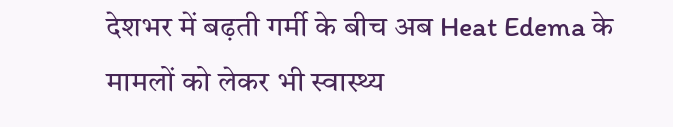देशभर में बढ़ती गर्मी के बीच अब Heat Edema के मामलों को लेकर भी स्वास्थ्य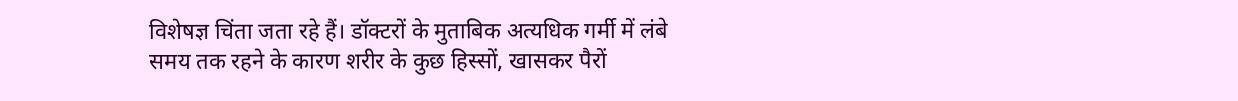विशेषज्ञ चिंता जता रहे हैं। डॉक्टरों के मुताबिक अत्यधिक गर्मी में लंबे समय तक रहने के कारण शरीर के कुछ हिस्सों, खासकर पैरों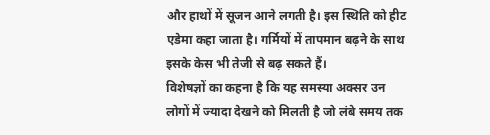और हाथों में सूजन आने लगती है। इस स्थिति को हीट एडेमा कहा जाता है। गर्मियों में तापमान बढ़ने के साथ इसके केस भी तेजी से बढ़ सकते हैं।
विशेषज्ञों का कहना है कि यह समस्या अक्सर उन लोगों में ज्यादा देखने को मिलती है जो लंबे समय तक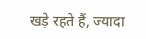खड़े रहते हैं, ज्यादा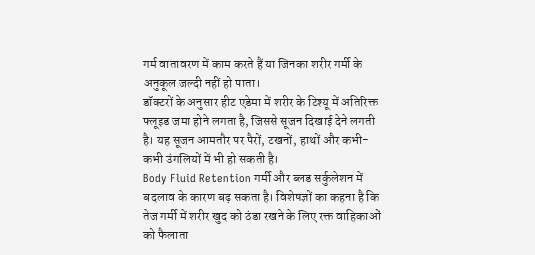गर्म वातावरण में काम करते हैं या जिनका शरीर गर्मी के अनुकूल जल्दी नहीं हो पाता।
डॉक्टरों के अनुसार हीट एडेमा में शरीर के टिश्यू में अतिरिक्त फ्लूइड जमा होने लगता है, जिससे सूजन दिखाई देने लगती है। यह सूजन आमतौर पर पैरों, टखनों, हाथों और कभी-कभी उंगलियों में भी हो सकती है।
Body Fluid Retention गर्मी और ब्लड सर्कुलेशन में बदलाव के कारण बढ़ सकता है। विशेषज्ञों का कहना है कि तेज गर्मी में शरीर खुद को ठंडा रखने के लिए रक्त वाहिकाओं को फैलाता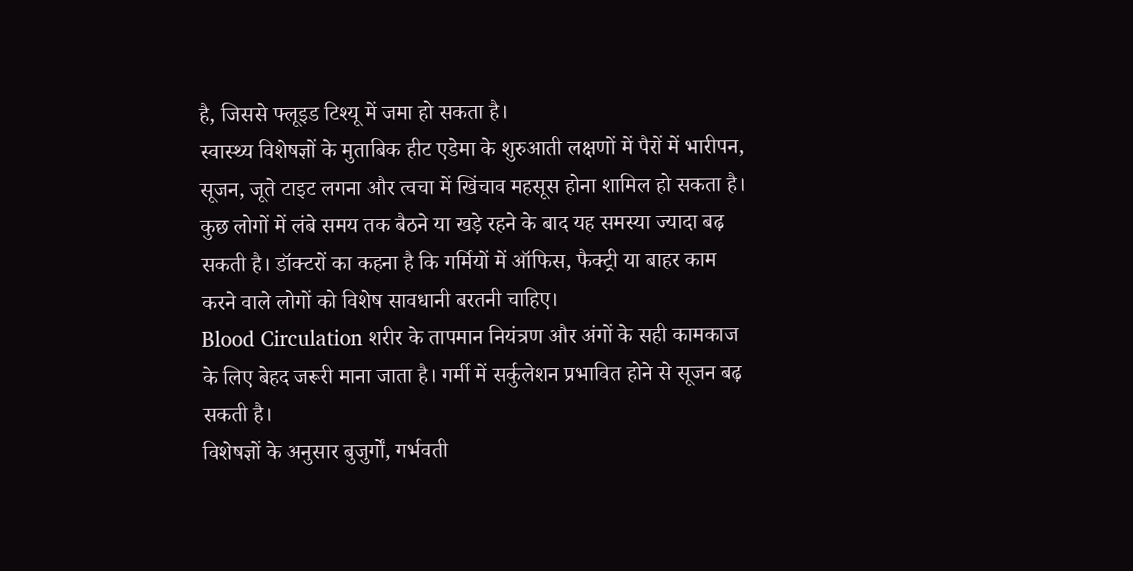है, जिससे फ्लूइड टिश्यू में जमा हो सकता है।
स्वास्थ्य विशेषज्ञों के मुताबिक हीट एडेमा के शुरुआती लक्षणों में पैरों में भारीपन, सूजन, जूते टाइट लगना और त्वचा में खिंचाव महसूस होना शामिल हो सकता है।
कुछ लोगों में लंबे समय तक बैठने या खड़े रहने के बाद यह समस्या ज्यादा बढ़ सकती है। डॉक्टरों का कहना है कि गर्मियों में ऑफिस, फैक्ट्री या बाहर काम करने वाले लोगों को विशेष सावधानी बरतनी चाहिए।
Blood Circulation शरीर के तापमान नियंत्रण और अंगों के सही कामकाज के लिए बेहद जरूरी माना जाता है। गर्मी में सर्कुलेशन प्रभावित होने से सूजन बढ़ सकती है।
विशेषज्ञों के अनुसार बुजुर्गों, गर्भवती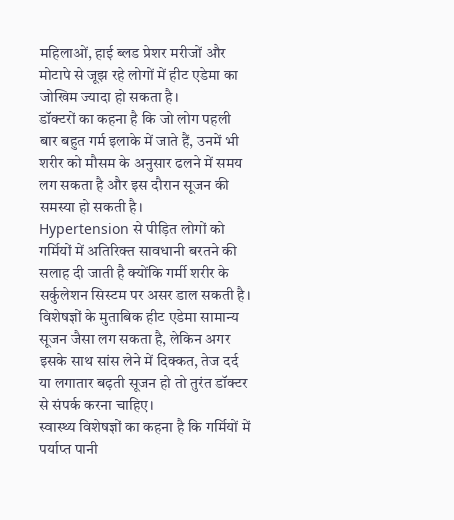महिलाओं, हाई ब्लड प्रेशर मरीजों और मोटापे से जूझ रहे लोगों में हीट एडेमा का जोखिम ज्यादा हो सकता है।
डॉक्टरों का कहना है कि जो लोग पहली बार बहुत गर्म इलाके में जाते हैं, उनमें भी शरीर को मौसम के अनुसार ढलने में समय लग सकता है और इस दौरान सूजन की समस्या हो सकती है।
Hypertension से पीड़ित लोगों को गर्मियों में अतिरिक्त सावधानी बरतने की सलाह दी जाती है क्योंकि गर्मी शरीर के सर्कुलेशन सिस्टम पर असर डाल सकती है।
विशेषज्ञों के मुताबिक हीट एडेमा सामान्य सूजन जैसा लग सकता है, लेकिन अगर इसके साथ सांस लेने में दिक्कत, तेज दर्द या लगातार बढ़ती सूजन हो तो तुरंत डॉक्टर से संपर्क करना चाहिए।
स्वास्थ्य विशेषज्ञों का कहना है कि गर्मियों में पर्याप्त पानी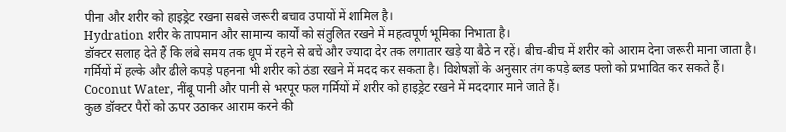पीना और शरीर को हाइड्रेट रखना सबसे जरूरी बचाव उपायों में शामिल है।
Hydration शरीर के तापमान और सामान्य कार्यों को संतुलित रखने में महत्वपूर्ण भूमिका निभाता है।
डॉक्टर सलाह देते हैं कि लंबे समय तक धूप में रहने से बचें और ज्यादा देर तक लगातार खड़े या बैठे न रहें। बीच-बीच में शरीर को आराम देना जरूरी माना जाता है।
गर्मियों में हल्के और ढीले कपड़े पहनना भी शरीर को ठंडा रखने में मदद कर सकता है। विशेषज्ञों के अनुसार तंग कपड़े ब्लड फ्लो को प्रभावित कर सकते हैं।
Coconut Water, नींबू पानी और पानी से भरपूर फल गर्मियों में शरीर को हाइड्रेट रखने में मददगार माने जाते हैं।
कुछ डॉक्टर पैरों को ऊपर उठाकर आराम करने की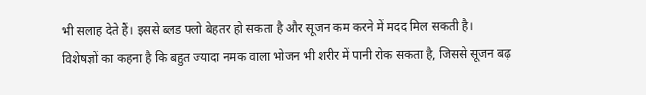भी सलाह देते हैं। इससे ब्लड फ्लो बेहतर हो सकता है और सूजन कम करने में मदद मिल सकती है।
विशेषज्ञों का कहना है कि बहुत ज्यादा नमक वाला भोजन भी शरीर में पानी रोक सकता है, जिससे सूजन बढ़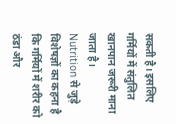सकती है। इसलिए गर्मियों में संतुलित खानपान जरूरी माना जाता है।
Nutrition से जुड़े विशेषज्ञों का कहना है कि गर्मियों में शरीर को ठंडा और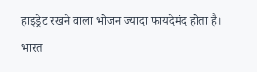हाइड्रेट रखने वाला भोजन ज्यादा फायदेमंद होता है।
भारत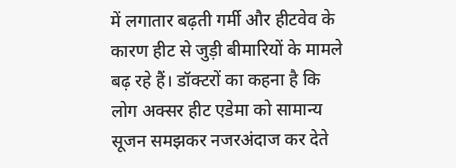में लगातार बढ़ती गर्मी और हीटवेव के कारण हीट से जुड़ी बीमारियों के मामले बढ़ रहे हैं। डॉक्टरों का कहना है कि लोग अक्सर हीट एडेमा को सामान्य सूजन समझकर नजरअंदाज कर देते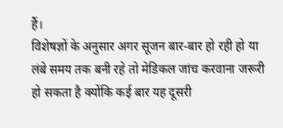हैं।
विशेषज्ञों के अनुसार अगर सूजन बार-बार हो रही हो या लंबे समय तक बनी रहे तो मेडिकल जांच करवाना जरूरी हो सकता है क्योंकि कई बार यह दूसरी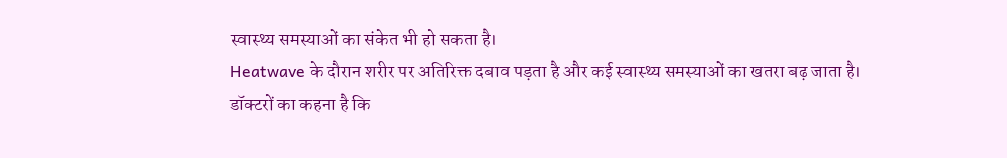स्वास्थ्य समस्याओं का संकेत भी हो सकता है।
Heatwave के दौरान शरीर पर अतिरिक्त दबाव पड़ता है और कई स्वास्थ्य समस्याओं का खतरा बढ़ जाता है।
डॉक्टरों का कहना है कि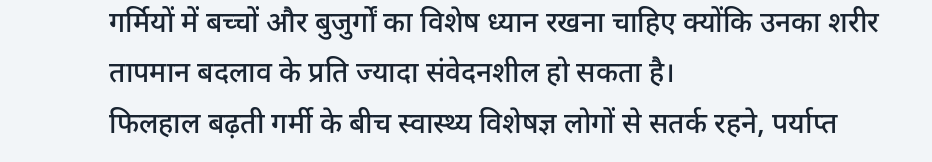गर्मियों में बच्चों और बुजुर्गों का विशेष ध्यान रखना चाहिए क्योंकि उनका शरीर तापमान बदलाव के प्रति ज्यादा संवेदनशील हो सकता है।
फिलहाल बढ़ती गर्मी के बीच स्वास्थ्य विशेषज्ञ लोगों से सतर्क रहने, पर्याप्त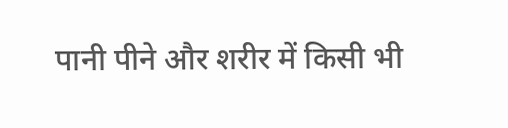पानी पीने और शरीर में किसी भी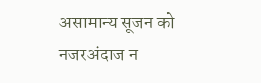असामान्य सूजन को नजरअंदाज न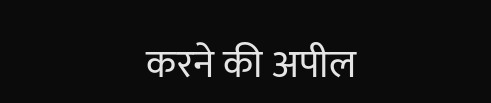करने की अपील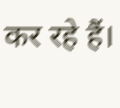कर रहे हैं।